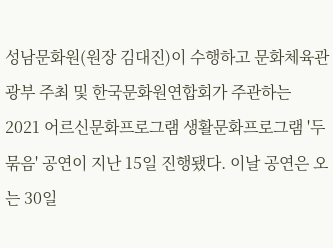성남문화원(원장 김대진)이 수행하고 문화체육관광부 주최 및 한국문화원연합회가 주관하는 2021 어르신문화프로그램 생활문화프로그램 '두 묶음' 공연이 지난 15일 진행됐다. 이날 공연은 오는 30일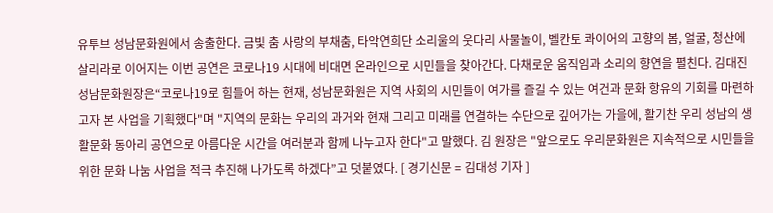유투브 성남문화원에서 송출한다. 금빛 춤 사랑의 부채춤, 타악연희단 소리울의 웃다리 사물놀이, 벨칸토 콰이어의 고향의 봄, 얼굴, 청산에 살리라로 이어지는 이번 공연은 코로나19 시대에 비대면 온라인으로 시민들을 찾아간다. 다채로운 움직임과 소리의 향연을 펼친다. 김대진 성남문화원장은“코로나19로 힘들어 하는 현재, 성남문화원은 지역 사회의 시민들이 여가를 즐길 수 있는 여건과 문화 항유의 기회를 마련하고자 본 사업을 기획했다"며 "지역의 문화는 우리의 과거와 현재 그리고 미래를 연결하는 수단으로 깊어가는 가을에, 활기찬 우리 성남의 생활문화 동아리 공연으로 아름다운 시간을 여러분과 함께 나누고자 한다"고 말했다. 김 원장은 "앞으로도 우리문화원은 지속적으로 시민들을 위한 문화 나눔 사업을 적극 추진해 나가도록 하겠다”고 덧붙였다. [ 경기신문 = 김대성 기자 ]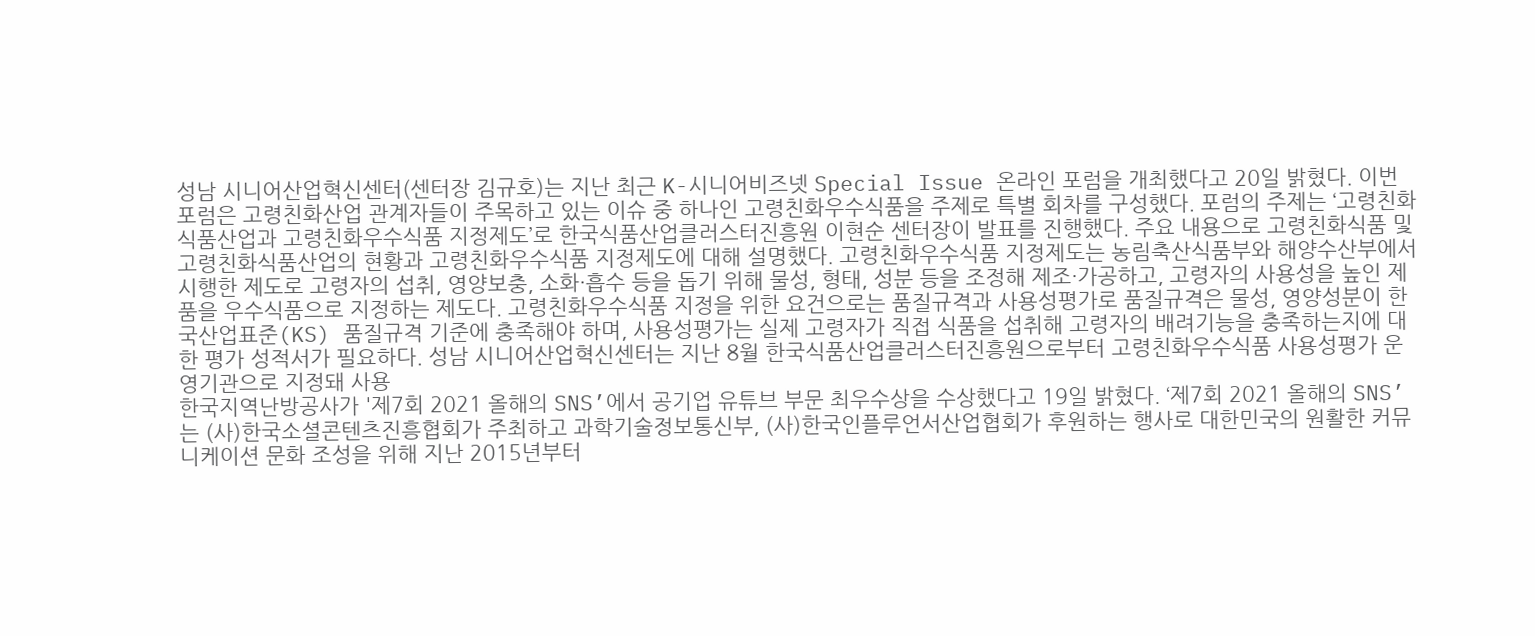성남 시니어산업혁신센터(센터장 김규호)는 지난 최근 K-시니어비즈넷 Special Issue 온라인 포럼을 개최했다고 20일 밝혔다. 이번 포럼은 고령친화산업 관계자들이 주목하고 있는 이슈 중 하나인 고령친화우수식품을 주제로 특별 회차를 구성했다. 포럼의 주제는 ‘고령친화식품산업과 고령친화우수식품 지정제도’로 한국식품산업클러스터진흥원 이현순 센터장이 발표를 진행했다. 주요 내용으로 고령친화식품 및 고령친화식품산업의 현황과 고령친화우수식품 지정제도에 대해 설명했다. 고령친화우수식품 지정제도는 농림축산식품부와 해양수산부에서 시행한 제도로 고령자의 섭취, 영양보충, 소화·흡수 등을 돕기 위해 물성, 형태, 성분 등을 조정해 제조·가공하고, 고령자의 사용성을 높인 제품을 우수식품으로 지정하는 제도다. 고령친화우수식품 지정을 위한 요건으로는 품질규격과 사용성평가로 품질규격은 물성, 영양성분이 한국산업표준(KS) 품질규격 기준에 충족해야 하며, 사용성평가는 실제 고령자가 직접 식품을 섭취해 고령자의 배려기능을 충족하는지에 대한 평가 성적서가 필요하다. 성남 시니어산업혁신센터는 지난 8월 한국식품산업클러스터진흥원으로부터 고령친화우수식품 사용성평가 운영기관으로 지정돼 사용
한국지역난방공사가 '제7회 2021 올해의 SNS’에서 공기업 유튜브 부문 최우수상을 수상했다고 19일 밝혔다. ‘제7회 2021 올해의 SNS’는 (사)한국소셜콘텐츠진흥협회가 주최하고 과학기술정보통신부, (사)한국인플루언서산업협회가 후원하는 행사로 대한민국의 원활한 커뮤니케이션 문화 조성을 위해 지난 2015년부터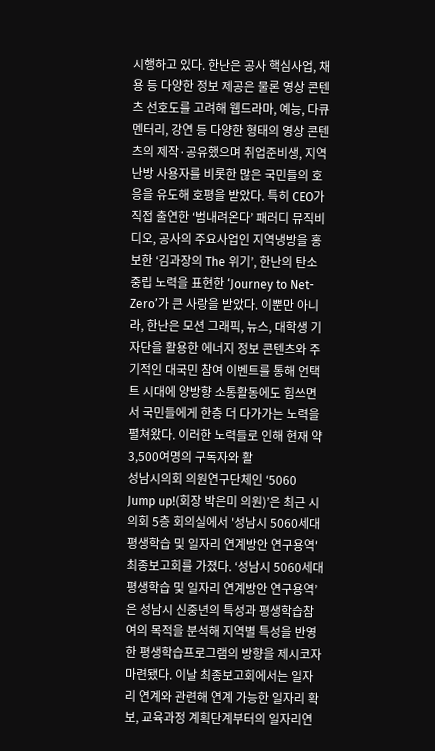시행하고 있다. 한난은 공사 핵심사업, 채용 등 다양한 정보 제공은 물론 영상 콘텐츠 선호도를 고려해 웹드라마, 예능, 다큐멘터리, 강연 등 다양한 형태의 영상 콘텐츠의 제작·공유했으며 취업준비생, 지역난방 사용자를 비롯한 많은 국민들의 호응을 유도해 호평을 받았다. 특히 CEO가 직접 출연한 ‘범내려온다’ 패러디 뮤직비디오, 공사의 주요사업인 지역냉방을 홍보한 ‘김과장의 The 위기’, 한난의 탄소중립 노력을 표현한 ‘Journey to Net-Zero’가 큰 사랑을 받았다. 이뿐만 아니라, 한난은 모션 그래픽, 뉴스, 대학생 기자단을 활용한 에너지 정보 콘텐츠와 주기적인 대국민 참여 이벤트를 통해 언택트 시대에 양방향 소통활동에도 힘쓰면서 국민들에게 한층 더 다가가는 노력을 펼쳐왔다. 이러한 노력들로 인해 현재 약 3,500여명의 구독자와 활
성남시의회 의원연구단체인 ‘5060 Jump up!(회장 박은미 의원)’은 최근 시의회 5층 회의실에서 '성남시 5060세대 평생학습 및 일자리 연계방안 연구용역' 최종보고회를 가졌다. ‘성남시 5060세대 평생학습 및 일자리 연계방안 연구용역’은 성남시 신중년의 특성과 평생학습참여의 목적을 분석해 지역별 특성을 반영한 평생학습프로그램의 방향을 제시코자 마련됐다. 이날 최종보고회에서는 일자리 연계와 관련해 연계 가능한 일자리 확보, 교육과정 계획단계부터의 일자리연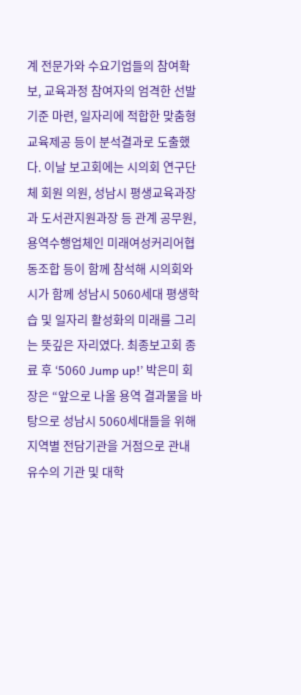계 전문가와 수요기업들의 참여확보, 교육과정 참여자의 엄격한 선발기준 마련, 일자리에 적합한 맞춤형 교육제공 등이 분석결과로 도출했다. 이날 보고회에는 시의회 연구단체 회원 의원, 성남시 평생교육과장과 도서관지원과장 등 관계 공무원, 용역수행업체인 미래여성커리어협동조합 등이 함께 참석해 시의회와 시가 함께 성남시 5060세대 평생학습 및 일자리 활성화의 미래를 그리는 뜻깊은 자리였다. 최종보고회 종료 후 ‘5060 Jump up!’ 박은미 회장은 “앞으로 나올 용역 결과물을 바탕으로 성남시 5060세대들을 위해 지역별 전담기관을 거점으로 관내 유수의 기관 및 대학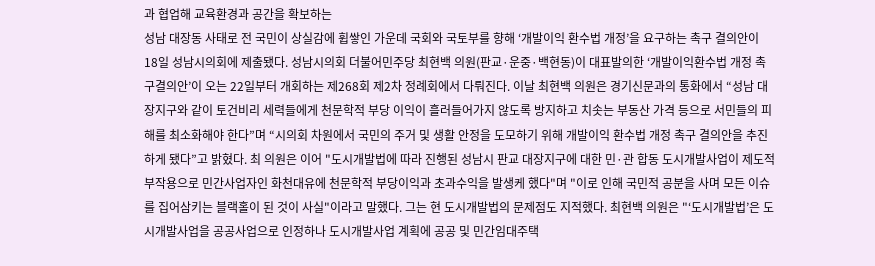과 협업해 교육환경과 공간을 확보하는
성남 대장동 사태로 전 국민이 상실감에 휩쌓인 가운데 국회와 국토부를 향해 ‘개발이익 환수법 개정’을 요구하는 촉구 결의안이 18일 성남시의회에 제출됐다. 성남시의회 더불어민주당 최현백 의원(판교·운중·백현동)이 대표발의한 ‘개발이익환수법 개정 촉구결의안’이 오는 22일부터 개회하는 제268회 제2차 정례회에서 다뤄진다. 이날 최현백 의원은 경기신문과의 통화에서 “성남 대장지구와 같이 토건비리 세력들에게 천문학적 부당 이익이 흘러들어가지 않도록 방지하고 치솟는 부동산 가격 등으로 서민들의 피해를 최소화해야 한다”며 “시의회 차원에서 국민의 주거 및 생활 안정을 도모하기 위해 개발이익 환수법 개정 촉구 결의안을 추진하게 됐다”고 밝혔다. 최 의원은 이어 "도시개발법에 따라 진행된 성남시 판교 대장지구에 대한 민·관 합동 도시개발사업이 제도적 부작용으로 민간사업자인 화천대유에 천문학적 부당이익과 초과수익을 발생케 했다"며 "이로 인해 국민적 공분을 사며 모든 이슈를 집어삼키는 블랙홀이 된 것이 사실"이라고 말했다. 그는 현 도시개발법의 문제점도 지적했다. 최현백 의원은 "‘도시개발법’은 도시개발사업을 공공사업으로 인정하나 도시개발사업 계획에 공공 및 민간임대주택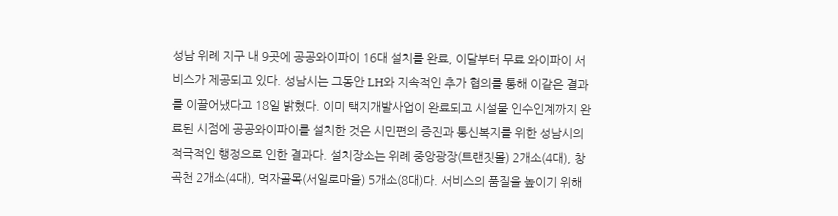성남 위례 지구 내 9곳에 공공와이파이 16대 설치를 완료, 이달부터 무료 와이파이 서비스가 제공되고 있다. 성남시는 그동안 LH와 지속적인 추가 협의를 통해 이같은 결과를 이끌어냈다고 18일 밝혔다. 이미 택지개발사업이 완료되고 시설물 인수인계까지 완료된 시점에 공공와이파이를 설치한 것은 시민편의 증진과 통신복지를 위한 성남시의 적극적인 행정으로 인한 결과다. 설치장소는 위례 중앙광장(트랜짓몰) 2개소(4대), 창곡천 2개소(4대), 먹자골목(서일로마을) 5개소(8대)다. 서비스의 품질을 높이기 위해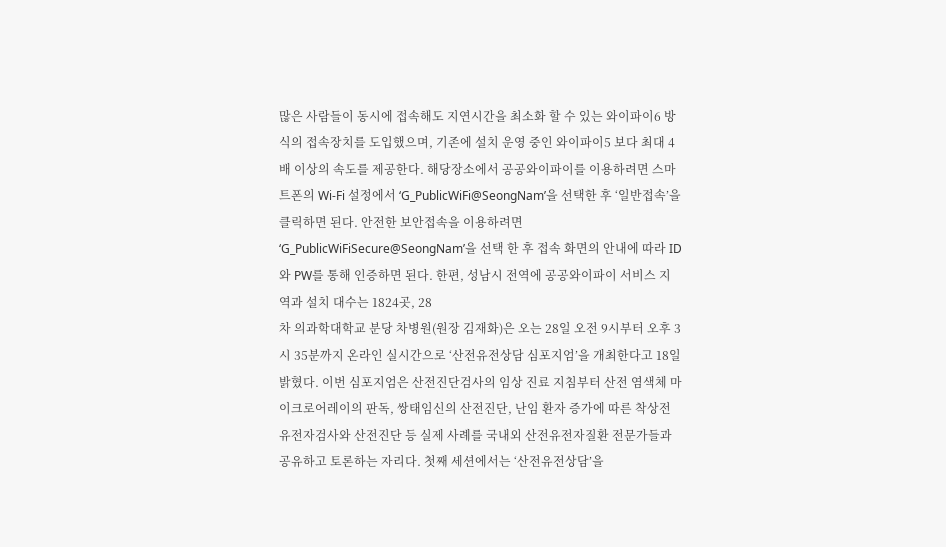많은 사람들이 동시에 접속해도 지연시간을 최소화 할 수 있는 와이파이6 방식의 접속장치를 도입했으며, 기존에 설치 운영 중인 와이파이5 보다 최대 4배 이상의 속도를 제공한다. 해당장소에서 공공와이파이를 이용하려면 스마트폰의 Wi-Fi 설정에서 ‘G_PublicWiFi@SeongNam’을 선택한 후 ‘일반접속’을 클릭하면 된다. 안전한 보안접속을 이용하려면 ‘G_PublicWiFiSecure@SeongNam’을 선택 한 후 접속 화면의 안내에 따라 ID와 PW를 통해 인증하면 된다. 한편, 성남시 전역에 공공와이파이 서비스 지역과 설치 대수는 1824곳, 28
차 의과학대학교 분당 차병원(원장 김재화)은 오는 28일 오전 9시부터 오후 3시 35분까지 온라인 실시간으로 ‘산전유전상담 심포지엄’을 개최한다고 18일 밝혔다. 이번 심포지엄은 산전진단검사의 임상 진료 지침부터 산전 염색체 마이크로어레이의 판독, 쌍태임신의 산전진단, 난임 환자 증가에 따른 착상전유전자검사와 산전진단 등 실제 사례를 국내외 산전유전자질환 전문가들과 공유하고 토론하는 자리다. 첫째 세션에서는 ‘산전유전상담’을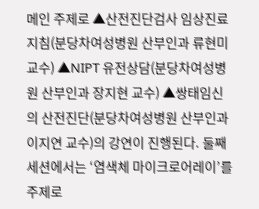메인 주제로 ▲산전진단검사 임상진료지침(분당차여성병원 산부인과 류현미 교수) ▲NIPT 유전상담(분당차여성병원 산부인과 장지현 교수) ▲쌍태임신의 산전진단(분당차여성병원 산부인과 이지연 교수)의 강연이 진행된다. 둘째 세션에서는 ‘염색체 마이크로어레이’를 주제로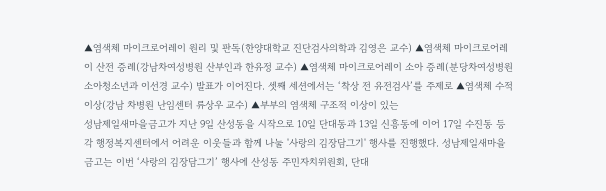▲염색체 마이크로어레이 원리 및 판독(한양대학교 진단검사의학과 김영은 교수) ▲염색체 마이크로어레이 산전 증례(강남차여성병원 산부인과 한유정 교수) ▲염색체 마이크로어레이 소아 증례(분당차여성병원 소아청소년과 이선경 교수) 발표가 이어진다. 셋째 세션에서는 ‘착상 전 유전검사’를 주제로 ▲염색체 수적 이상(강남 차병원 난임센터 류상우 교수) ▲부부의 염색체 구조적 이상이 있는
성남제일새마을금고가 지난 9일 산성동을 시작으로 10일 단대동과 13일 신흥동에 이어 17일 수진동 등 각 행정복지센터에서 어려운 이웃들과 함께 나눌 '사랑의 김장담그기' 행사를 진행했다. 성남제일새마을금고는 이번 ‘사랑의 김장담그기’ 행사에 산성동 주민자치위원회, 단대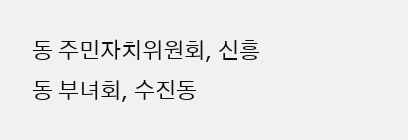동 주민자치위원회, 신흥동 부녀회, 수진동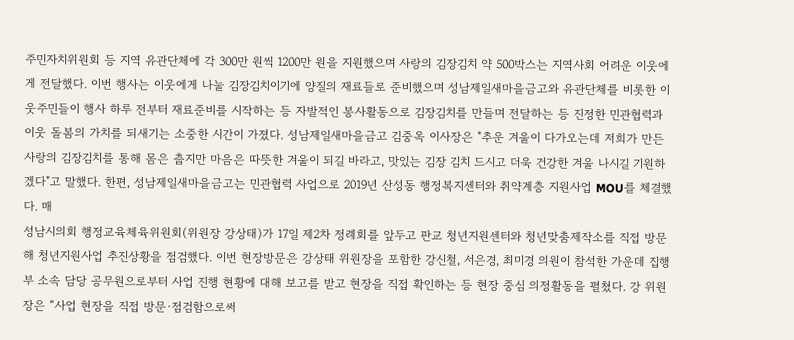주민자치위원회 등 지역 유관단체에 각 300만 원씩 1200만 원을 지원했으며 사랑의 김장김치 약 500박스는 지역사회 어려운 이웃에게 전달했다. 이번 행사는 이웃에게 나눌 김장김치이기에 양질의 재료들로 준비했으며 성남제일새마을금고와 유관단체를 비롯한 이웃주민들이 행사 하루 전부터 재료준비를 시작하는 등 자발적인 봉사활동으로 김장김치를 만들며 전달하는 등 진정한 민관협력과 이웃 돌봄의 가치를 되새기는 소중한 시간이 가졌다. 성남제일새마을금고 김중옥 이사장은 "추운 겨울이 다가오는데 저희가 만든 사랑의 김장김치를 통해 몸은 춥지만 마음은 따뜻한 겨울이 되길 바라고, 맛있는 김장 김치 드시고 더욱 건강한 겨울 나시길 기원하겠다"고 말했다. 한편, 성남제일새마을금고는 민관협력 사업으로 2019년 산성동 행정복지센터와 취약계층 지원사업 MOU를 체결했다. 매
성남시의회 행정교육체육위원회(위원장 강상태)가 17일 제2차 정례회를 앞두고 판교 청년지원센터와 청년맞춤제작소를 직접 방문해 청년지원사업 추진상황을 점검했다. 이번 현장방문은 강상태 위원장을 포함한 강신철, 서은경, 최미경 의원이 참석한 가운데 집행부 소속 담당 공무원으로부터 사업 진행 현황에 대해 보고를 받고 현장을 직접 확인하는 등 현장 중심 의정활동을 펼쳤다. 강 위원장은 “사업 현장을 직접 방문·점검함으로써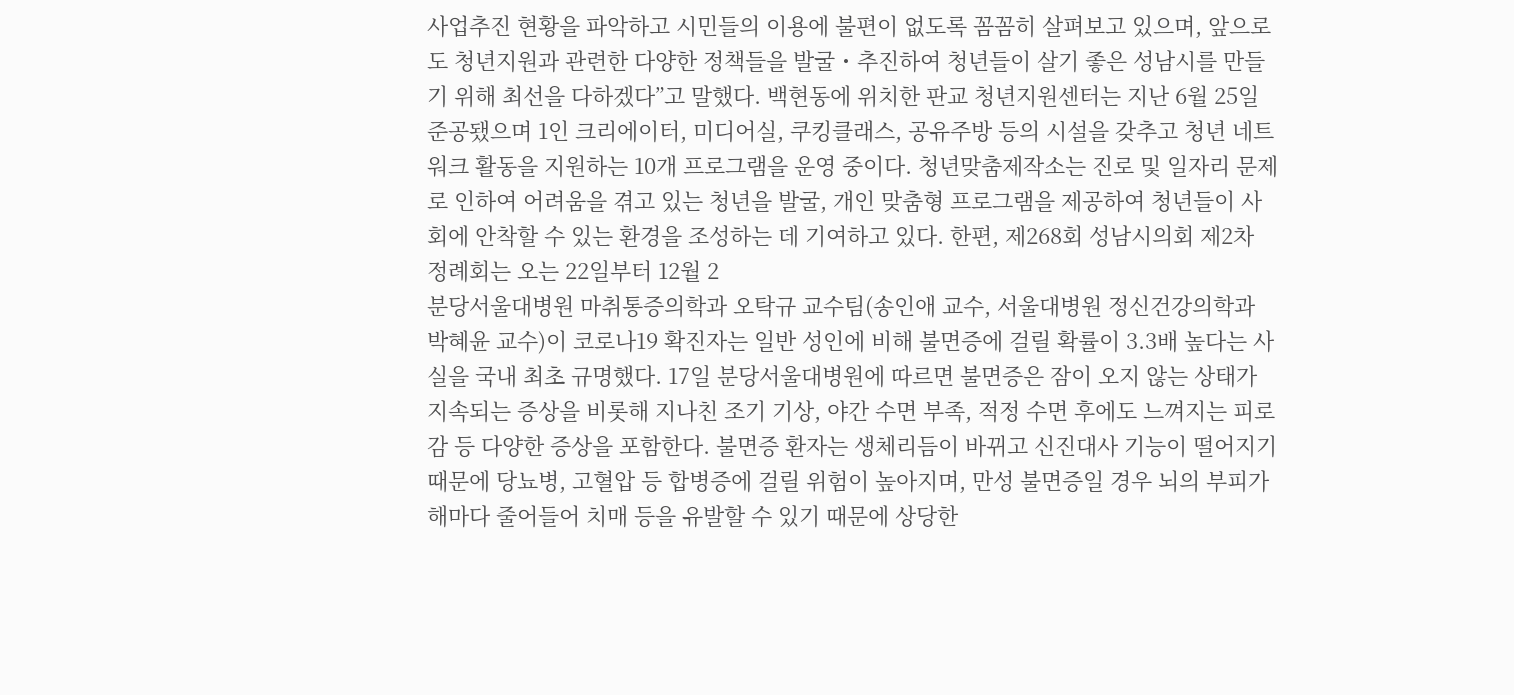사업추진 현황을 파악하고 시민들의 이용에 불편이 없도록 꼼꼼히 살펴보고 있으며, 앞으로도 청년지원과 관련한 다양한 정책들을 발굴・추진하여 청년들이 살기 좋은 성남시를 만들기 위해 최선을 다하겠다”고 말했다. 백현동에 위치한 판교 청년지원센터는 지난 6월 25일 준공됐으며 1인 크리에이터, 미디어실, 쿠킹클래스, 공유주방 등의 시설을 갖추고 청년 네트워크 활동을 지원하는 10개 프로그램을 운영 중이다. 청년맞춤제작소는 진로 및 일자리 문제로 인하여 어려움을 겪고 있는 청년을 발굴, 개인 맞춤형 프로그램을 제공하여 청년들이 사회에 안착할 수 있는 환경을 조성하는 데 기여하고 있다. 한편, 제268회 성남시의회 제2차 정례회는 오는 22일부터 12월 2
분당서울대병원 마취통증의학과 오탁규 교수팀(송인애 교수, 서울대병원 정신건강의학과 박혜윤 교수)이 코로나19 확진자는 일반 성인에 비해 불면증에 걸릴 확률이 3.3배 높다는 사실을 국내 최초 규명했다. 17일 분당서울대병원에 따르면 불면증은 잠이 오지 않는 상태가 지속되는 증상을 비롯해 지나친 조기 기상, 야간 수면 부족, 적정 수면 후에도 느껴지는 피로감 등 다양한 증상을 포함한다. 불면증 환자는 생체리듬이 바뀌고 신진대사 기능이 떨어지기 때문에 당뇨병, 고혈압 등 합병증에 걸릴 위험이 높아지며, 만성 불면증일 경우 뇌의 부피가 해마다 줄어들어 치매 등을 유발할 수 있기 때문에 상당한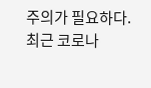주의가 필요하다. 최근 코로나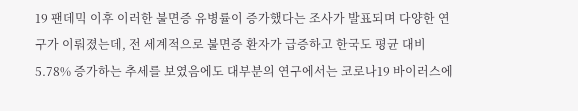19 팬데믹 이후 이러한 불면증 유병률이 증가했다는 조사가 발표되며 다양한 연구가 이뤄졌는데, 전 세계적으로 불면증 환자가 급증하고 한국도 평균 대비 5.78% 증가하는 추세를 보였음에도 대부분의 연구에서는 코로나19 바이러스에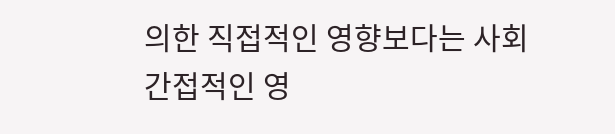의한 직접적인 영향보다는 사회 간접적인 영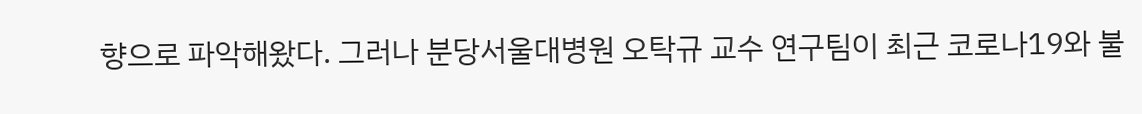향으로 파악해왔다. 그러나 분당서울대병원 오탁규 교수 연구팀이 최근 코로나19와 불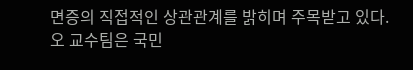면증의 직접적인 상관관계를 밝히며 주목받고 있다. 오 교수팀은 국민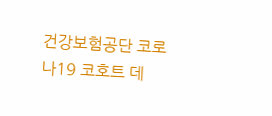건강보험공단 코로나19 코호트 데